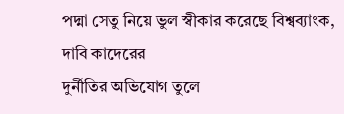পদ্মা সেতু নিয়ে ভুল স্বীকার করেছে বিশ্বব্যাংক, দাবি কাদেরের
দুর্নীতির অভিযোগ তুলে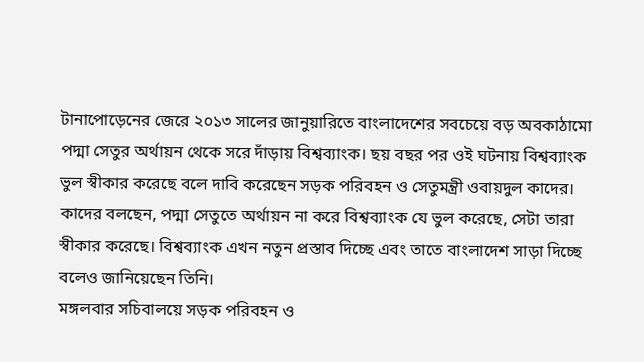টানাপোড়েনের জেরে ২০১৩ সালের জানুয়ারিতে বাংলাদেশের সবচেয়ে বড় অবকাঠামো পদ্মা সেতুর অর্থায়ন থেকে সরে দাঁড়ায় বিশ্বব্যাংক। ছয় বছর পর ওই ঘটনায় বিশ্বব্যাংক ভুল স্বীকার করেছে বলে দাবি করেছেন সড়ক পরিবহন ও সেতুমন্ত্রী ওবায়দুল কাদের।
কাদের বলছেন, পদ্মা সেতুতে অর্থায়ন না করে বিশ্বব্যাংক যে ভুল করেছে, সেটা তারা স্বীকার করেছে। বিশ্বব্যাংক এখন নতুন প্রস্তাব দিচ্ছে এবং তাতে বাংলাদেশ সাড়া দিচ্ছে বলেও জানিয়েছেন তিনি।
মঙ্গলবার সচিবালয়ে সড়ক পরিবহন ও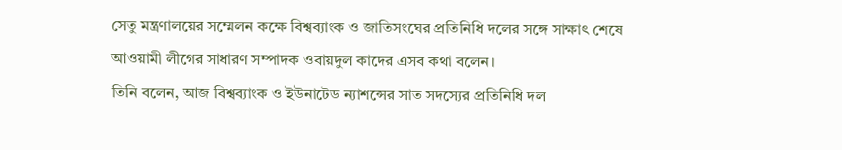সেতু মন্ত্রণালয়ের সম্মেলন কক্ষে বিশ্বব্যাংক ও জাতিসংঘের প্রতিনিধি দলের সঙ্গে সাক্ষাৎ শেষে আওয়ামী লীগের সাধারণ সম্পাদক ওবায়দুল কাদের এসব কথা বলেন।
তিনি বলেন, আজ বিশ্বব্যাংক ও ইউনাটেড ন্যাশন্সের সাত সদস্যের প্রতিনিধি দল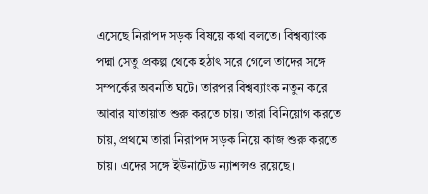এসেছে নিরাপদ সড়ক বিষয়ে কথা বলতে। বিশ্বব্যাংক পদ্মা সেতু প্রকল্প থেকে হঠাৎ সরে গেলে তাদের সঙ্গে সম্পর্কের অবনতি ঘটে। তারপর বিশ্বব্যাংক নতুন করে আবার যাতায়াত শুরু করতে চায়। তারা বিনিয়োগ করতে চায়, প্রথমে তারা নিরাপদ সড়ক নিয়ে কাজ শুরু করতে চায়। এদের সঙ্গে ইউনাটেড ন্যাশন্সও রয়েছে।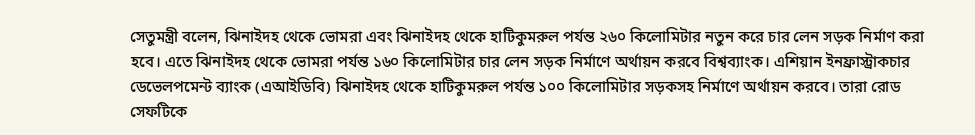সেতুমন্ত্রী বলেন, ঝিনাইদহ থেকে ভোমরা এবং ঝিনাইদহ থেকে হাটিকুমরুল পর্যন্ত ২৬০ কিলোমিটার নতুন করে চার লেন সড়ক নির্মাণ করা হবে। এতে ঝিনাইদহ থেকে ভোমরা পর্যন্ত ১৬০ কিলোমিটার চার লেন সড়ক নির্মাণে অর্থায়ন করবে বিশ্বব্যাংক। এশিয়ান ইনফ্রাস্ট্রাকচার ডেভেলপমেন্ট ব্যাংক (এআইডিবি) ঝিনাইদহ থেকে হাটিকুমরুল পর্যন্ত ১০০ কিলোমিটার সড়কসহ নির্মাণে অর্থায়ন করবে। তারা রোড সেফটিকে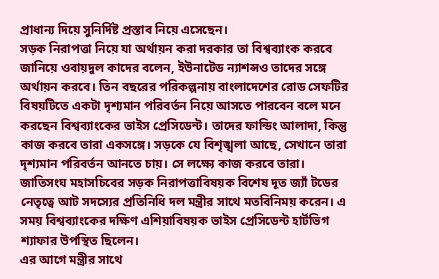প্রাধান্য দিয়ে সুনির্দিষ্ট প্রস্তাব নিয়ে এসেছেন।
সড়ক নিরাপত্তা নিয়ে যা অর্থায়ন করা দরকার তা বিশ্বব্যাংক করবে জানিয়ে ওবায়দুল কাদের বলেন, ইউনাটেড ন্যাশন্সও তাদের সঙ্গে অর্থায়ন করবে। তিন বছরের পরিকল্পনায় বাংলাদেশের রোড সেফটির বিষয়টিতে একটা দৃশ্যমান পরিবর্তন নিয়ে আসতে পারবেন বলে মনে করছেন বিশ্বব্যাংকের ভাইস প্রেসিডেন্ট। তাদের ফান্ডিং আলাদা, কিন্তু কাজ করবে তারা একসঙ্গে। সড়কে যে বিশৃঙ্খলা আছে, সেখানে তারা দৃশ্যমান পরিবর্তন আনতে চায়। সে লক্ষ্যে কাজ করবে তারা।
জাতিসংঘ মহাসচিবের সড়ক নিরাপত্তাবিষয়ক বিশেষ দূত জ্যাঁ টডের নেতৃত্বে আট সদস্যের প্রতিনিধি দল মন্ত্রীর সাথে মতবিনিময় করেন। এ সময় বিশ্বব্যাংকের দক্ষিণ এশিয়াবিষয়ক ভাইস প্রেসিডেন্ট হার্টভিগ শ্যাফার উপস্থিত ছিলেন।
এর আগে মন্ত্রীর সাথে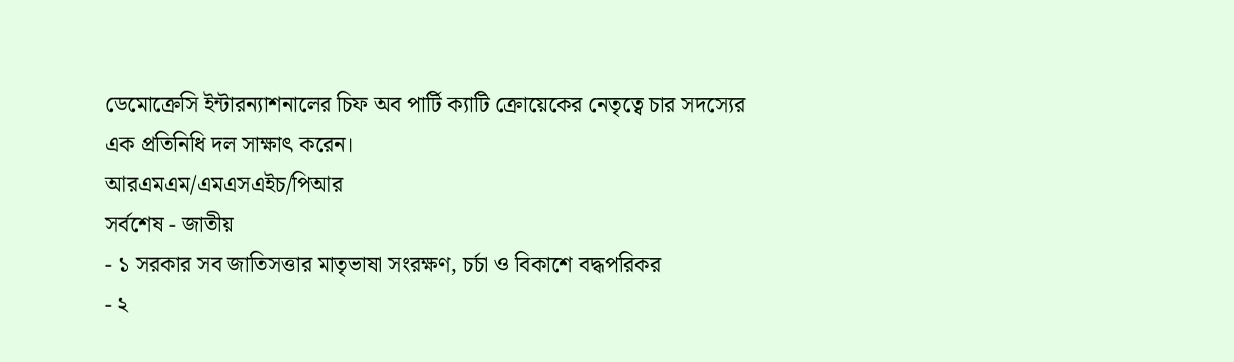ডেমোক্রেসি ইন্টারন্যাশনালের চিফ অব পার্টি ক্যাটি ক্রোয়েকের নেতৃত্বে চার সদস্যের এক প্রতিনিধি দল সাক্ষাৎ করেন।
আরএমএম/এমএসএইচ/পিআর
সর্বশেষ - জাতীয়
- ১ সরকার সব জাতিসত্তার মাতৃভাষা সংরক্ষণ, চর্চা ও বিকাশে বদ্ধপরিকর
- ২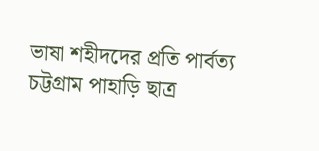ভাষা শহীদদের প্রতি পার্বত্য চট্টগ্রাম পাহাড়ি ছাত্র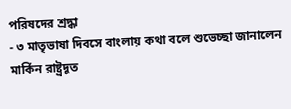পরিষদের শ্রদ্ধা
- ৩ মাতৃভাষা দিবসে বাংলায় কথা বলে শুভেচ্ছা জানালেন মার্কিন রাষ্ট্রদূত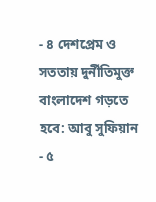- ৪ দেশপ্রেম ও সততায় দুর্নীতিমুক্ত বাংলাদেশ গড়তে হবে: আবু সুফিয়ান
- ৫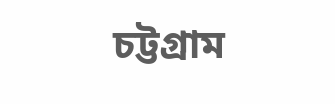চট্টগ্রাম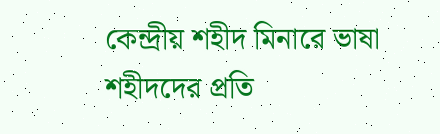কেন্দ্রীয় শহীদ মিনারে ভাষা শহীদদের প্রতি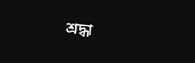শ্রদ্ধা